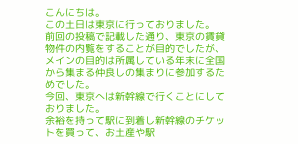こんにちは。
この土日は東京に行っておりました。
前回の投稿で記載した通り、東京の賃貸物件の内覧をすることが目的でしたが、メインの目的は所属している年末に全国から集まる仲良しの集まりに参加するためでした。
今回、東京へは新幹線で行くことにしておりました。
余裕を持って駅に到着し新幹線のチケットを買って、お土産や駅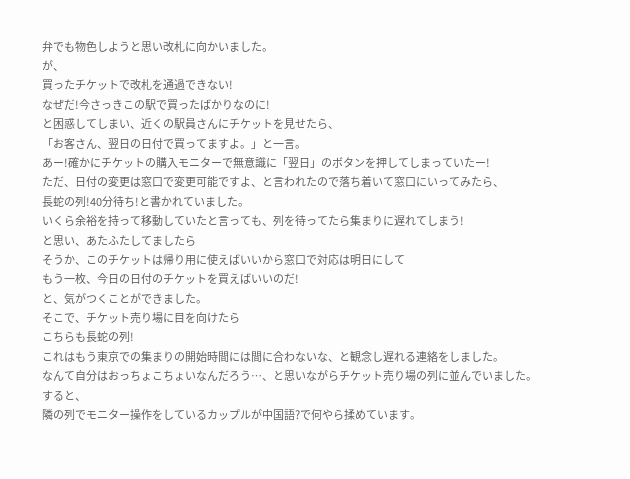弁でも物色しようと思い改札に向かいました。
が、
買ったチケットで改札を通過できない!
なぜだ!今さっきこの駅で買ったばかりなのに!
と困惑してしまい、近くの駅員さんにチケットを見せたら、
「お客さん、翌日の日付で買ってますよ。」と一言。
あー!確かにチケットの購入モニターで無意識に「翌日」のボタンを押してしまっていたー!
ただ、日付の変更は窓口で変更可能ですよ、と言われたので落ち着いて窓口にいってみたら、
長蛇の列!40分待ち!と書かれていました。
いくら余裕を持って移動していたと言っても、列を待ってたら集まりに遅れてしまう!
と思い、あたふたしてましたら
そうか、このチケットは帰り用に使えばいいから窓口で対応は明日にして
もう一枚、今日の日付のチケットを買えばいいのだ!
と、気がつくことができました。
そこで、チケット売り場に目を向けたら
こちらも長蛇の列!
これはもう東京での集まりの開始時間には間に合わないな、と観念し遅れる連絡をしました。
なんて自分はおっちょこちょいなんだろう…、と思いながらチケット売り場の列に並んでいました。
すると、
隣の列でモニター操作をしているカップルが中国語?で何やら揉めています。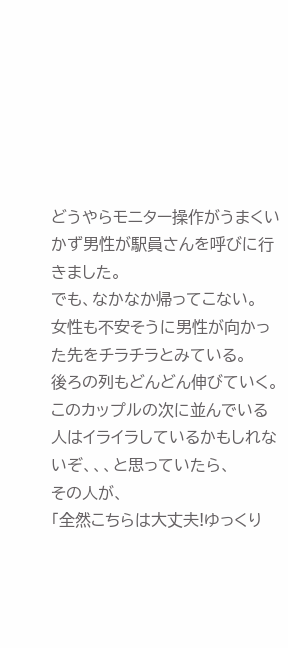どうやらモニター操作がうまくいかず男性が駅員さんを呼びに行きました。
でも、なかなか帰ってこない。
女性も不安そうに男性が向かった先をチラチラとみている。
後ろの列もどんどん伸びていく。
このカップルの次に並んでいる人はイライラしているかもしれないぞ、、、と思っていたら、
その人が、
「全然こちらは大丈夫!ゆっくり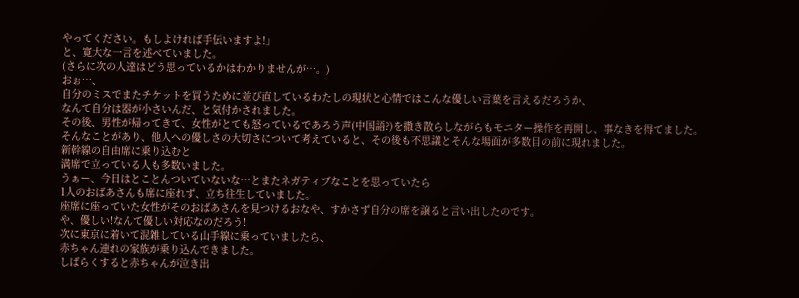やってください。もしよければ手伝いますよ!」
と、寛大な一言を述べていました。
(さらに次の人達はどう思っているかはわかりませんが…。)
おぉ…、
自分のミスでまたチケットを買うために並び直しているわたしの現状と心情ではこんな優しい言葉を言えるだろうか、
なんて自分は器が小さいんだ、と気付かされました。
その後、男性が帰ってきて、女性がとても怒っているであろう声(中国語?)を撒き散らしながらもモニター操作を再開し、事なきを得てました。
そんなことがあり、他人への優しさの大切さについて考えていると、その後も不思議とそんな場面が多数目の前に現れました。
新幹線の自由席に乗り込むと
満席で立っている人も多数いました。
うぁー、今日はとことんついていないな…とまたネガティブなことを思っていたら
1人のおばあさんも席に座れず、立ち往生していました。
座席に座っていた女性がそのおばあさんを見つけるおなや、すかさず自分の席を譲ると言い出したのです。
や、優しい!なんて優しい対応なのだろう!
次に東京に着いて混雑している山手線に乗っていましたら、
赤ちゃん連れの家族が乗り込んできました。
しばらくすると赤ちゃんが泣き出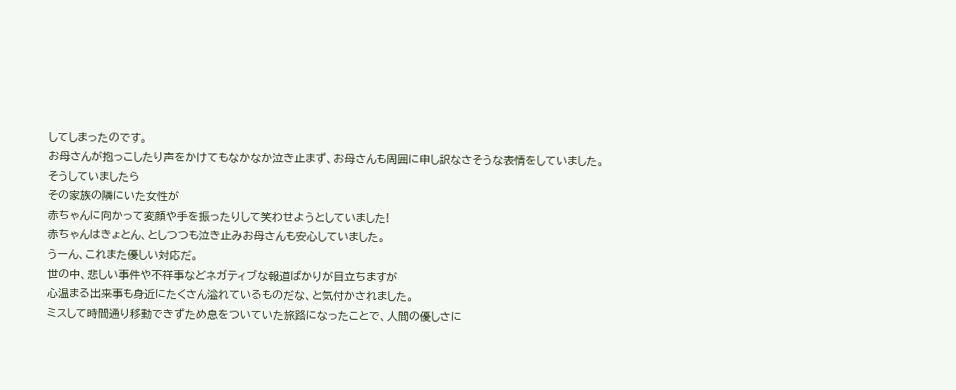してしまったのです。
お母さんが抱っこしたり声をかけてもなかなか泣き止まず、お母さんも周囲に申し訳なさそうな表情をしていました。
そうしていましたら
その家族の隣にいた女性が
赤ちゃんに向かって変顔や手を振ったりして笑わせようとしていました!
赤ちゃんはきょとん、としつつも泣き止みお母さんも安心していました。
うーん、これまた優しい対応だ。
世の中、悲しい事件や不祥事などネガティブな報道ばかりが目立ちますが
心温まる出来事も身近にたくさん溢れているものだな、と気付かされました。
ミスして時間通り移動できずため息をついていた旅路になったことで、人間の優しさに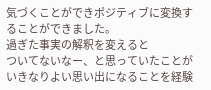気づくことができポジティブに変換することができました。
過ぎた事実の解釈を変えると
ついてないなー、と思っていたことがいきなりよい思い出になることを経験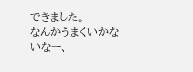できました。
なんかうまくいかないなー、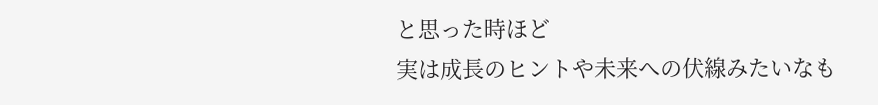と思った時ほど
実は成長のヒントや未来への伏線みたいなも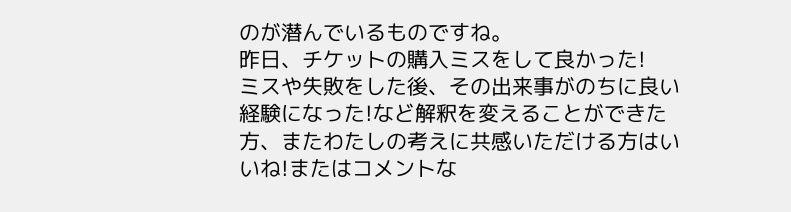のが潜んでいるものですね。
昨日、チケットの購入ミスをして良かった!
ミスや失敗をした後、その出来事がのちに良い経験になった!など解釈を変えることができた方、またわたしの考えに共感いただける方はいいね!またはコメントな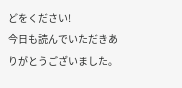どをください!
今日も読んでいただきありがとうございました。